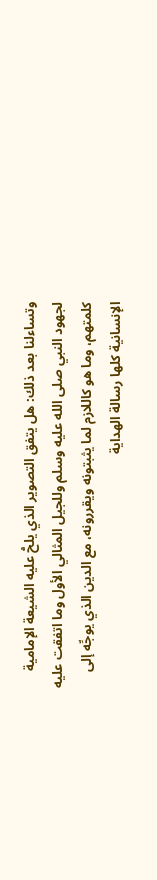وتساءلنا بعد ذلك: هل يتفق التصوير الذي يلحُّ عليه الشيعة الإمامية لجهود النبي صلى الله عليه وسلم وللجيل المثالي الأول وما اتفقت عليه كلمتهم، وما هو كاللازم لما يثبتونه ويقررونه، مع الدين الذي يوجِّه إلى الإنسانية كلها رسالة الهداية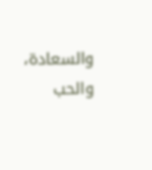والسعادة، والحب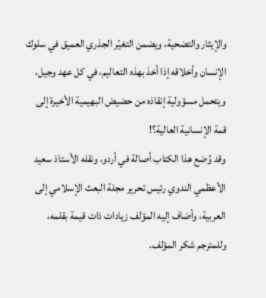والإيثار والتضحية، ويضمن التغيّر الجذري العميق في سلوك الإنسان وأخلاقه إذا أخذ بهذه التعاليم، في كل عهد وجيل، ويتحمل مسؤولية إنقاذه من حضيض البهيمية الأخيرة إلى قمة الإنسانية العالية؟!
وقد وُضع هذا الكتاب أصالة في أردو، ونقله الأستاذ سعيد الأعظمي الندوي رئيس تحرير مجلة البعث الإسلامي إلى العربية، وأضاف إليه المؤلف زيادات ذات قيمة بقلمه، وللمترجم شكر المؤلف.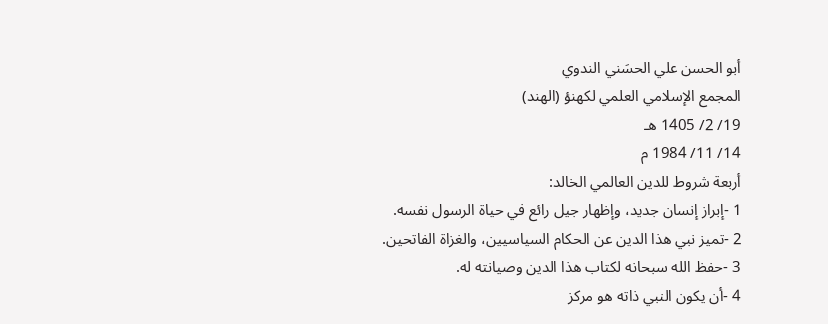أبو الحسن علي الحسَني الندوي
المجمع الإسلامي العلمي لكهنؤ (الهند)
19/ 2/ 1405 هـ
14/ 11/ 1984 م
أربعة شروط للدين العالمي الخالد:
1 -إبراز إنسان جديد، وإظهار جيل رائع في حياة الرسول نفسه.
2 -تميز نبي هذا الدين عن الحكام السياسيين، والغزاة الفاتحين.
3 -حفظ الله سبحانه لكتاب هذا الدين وصيانته له.
4 -أن يكون النبي ذاته هو مركز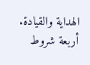الهداية والقيادة.
أربعة شروط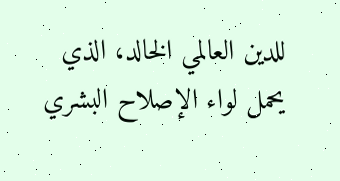للدين العالمي الخالد، الذي يحمل لواء الإصلاح البشري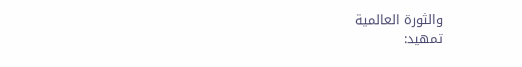والثورة العالمية
تمهيد: